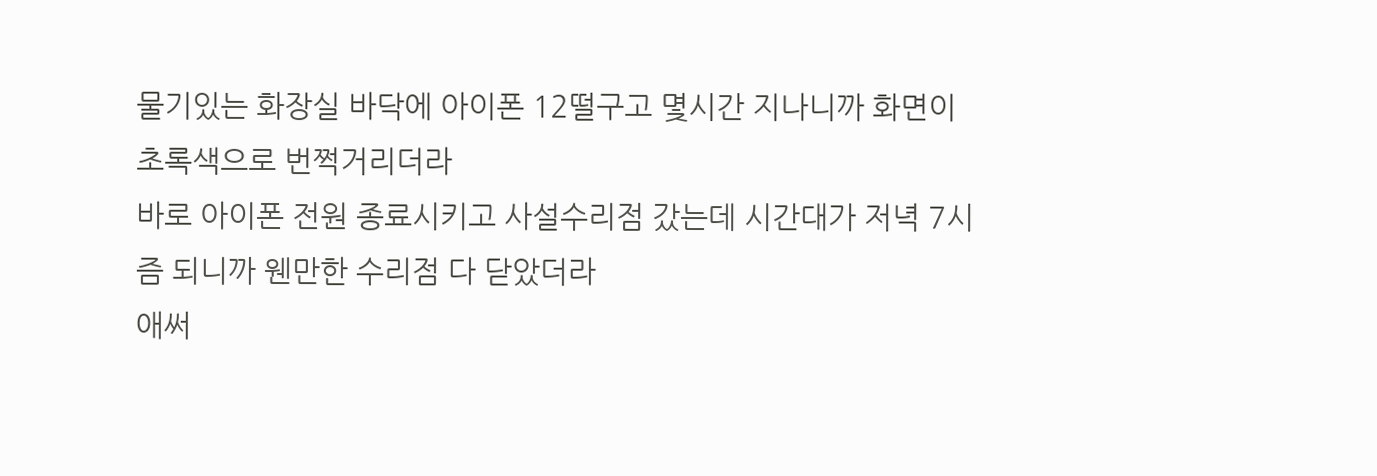물기있는 화장실 바닥에 아이폰 12떨구고 몇시간 지나니까 화면이 초록색으로 번쩍거리더라
바로 아이폰 전원 종료시키고 사설수리점 갔는데 시간대가 저녁 7시즘 되니까 웬만한 수리점 다 닫았더라
애써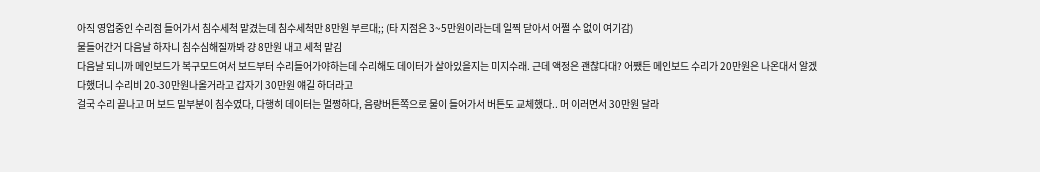아직 영업중인 수리점 들어가서 침수세척 맡겼는데 침수세척만 8만원 부르대;; (타 지점은 3~5만원이라는데 일찍 닫아서 어쩔 수 없이 여기감)
물들어간거 다음날 하자니 침수심해질까봐 걍 8만원 내고 세척 맡김
다음날 되니까 메인보드가 복구모드여서 보드부터 수리들어가야하는데 수리해도 데이터가 살아있을지는 미지수래. 근데 액정은 괜찮다대? 어쨌든 메인보드 수리가 20만원은 나온대서 알겠다했더니 수리비 20-30만원나올거라고 갑자기 30만원 얘길 하더라고
걸국 수리 끝나고 머 보드 밑부분이 침수였다, 다행히 데이터는 멀쩡하다, 음량버튼쪽으로 물이 들어가서 버튼도 교체했다.. 머 이러면서 30만원 달라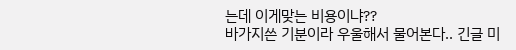는데 이게맞는 비용이냐??
바가지쓴 기분이라 우울해서 물어본다.. 긴글 미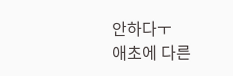안하다ㅜ
애초에 다른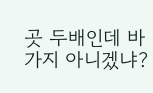곳 두배인데 바가지 아니겠냐?